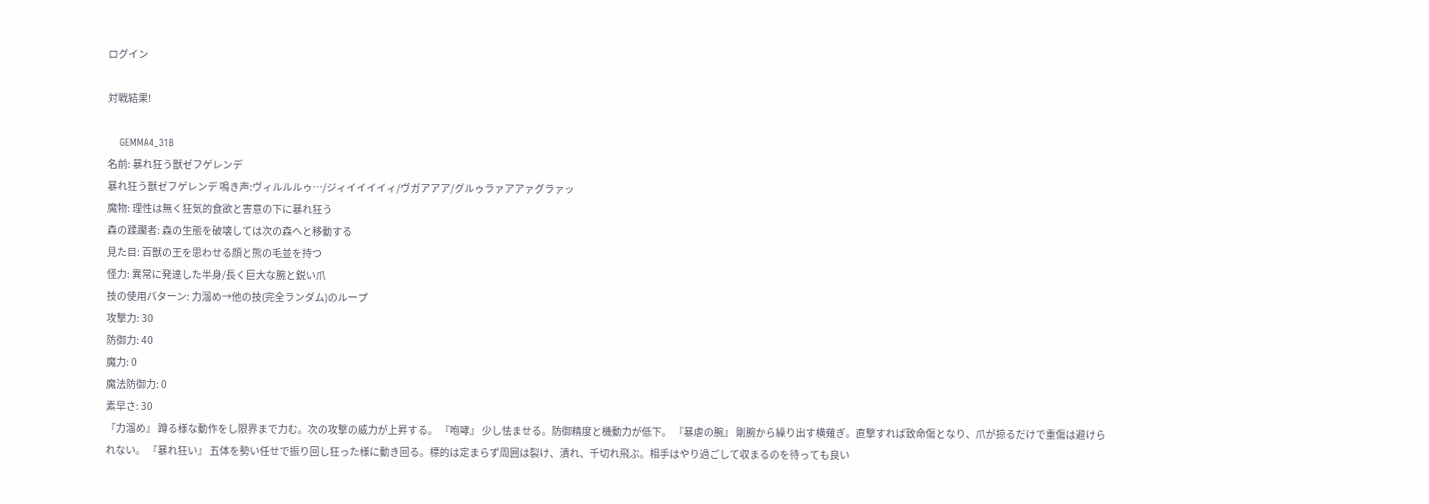ログイン

対戦結果!

    GEMMA4_31B
名前: 暴れ狂う獣ゼフゲレンデ
暴れ狂う獣ゼフゲレンデ 鳴き声:ヴィルルルゥ…/ジィイイイイィ/ヴガアアア/グルゥラァアアァグラァッ
魔物: 理性は無く狂気的食欲と害意の下に暴れ狂う
森の蹂躙者: 森の生態を破壊しては次の森へと移動する
見た目: 百獣の王を思わせる顔と熊の毛並を持つ
怪力: 異常に発達した半身/長く巨大な腕と鋭い爪
技の使用パターン: 力溜め→他の技(完全ランダム)のループ
攻撃力: 30
防御力: 40
魔力: 0
魔法防御力: 0
素早さ: 30
『力溜め』 蹲る様な動作をし限界まで力む。次の攻撃の威力が上昇する。 『咆哮』 少し怯ませる。防御精度と機動力が低下。 『暴虐の腕』 剛腕から繰り出す横薙ぎ。直撃すれば致命傷となり、爪が掠るだけで重傷は避けられない。 『暴れ狂い』 五体を勢い任せで振り回し狂った様に動き回る。標的は定まらず周囲は裂け、潰れ、千切れ飛ぶ。相手はやり過ごして収まるのを待っても良い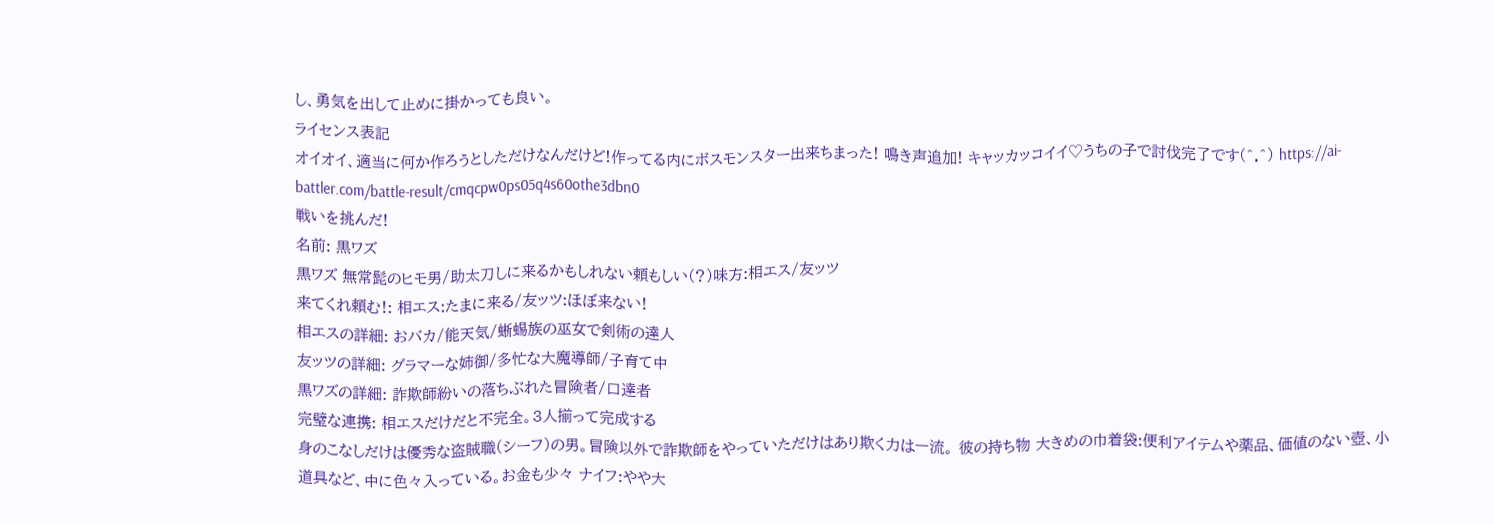し、勇気を出して止めに掛かっても良い。
ライセンス表記
オイオイ、適当に何か作ろうとしただけなんだけど!作ってる内にボスモンスター出来ちまった! 鳴き声追加! キャッカッコイイ♡うちの子で討伐完了です(^.^) https://ai-battler.com/battle-result/cmqcpw0ps05q4s60othe3dbn0
戦いを挑んだ!
名前: 黒ワズ
黒ワズ 無常髭のヒモ男/助太刀しに来るかもしれない頼もしい(?)味方:相エス/友ッツ
来てくれ頼む!: 相エス:たまに来る/友ッツ:ほぼ来ない!
相エスの詳細: おバカ/能天気/蜥蜴族の巫女で剣術の達人
友ッツの詳細: グラマーな姉御/多忙な大魔導師/子育て中
黒ワズの詳細: 詐欺師紛いの落ちぶれた冒険者/口達者
完璧な連携: 相エスだけだと不完全。3人揃って完成する
身のこなしだけは優秀な盗賊職(シーフ)の男。冒険以外で詐欺師をやっていただけはあり欺く力は一流。 彼の持ち物 大きめの巾着袋:便利アイテムや薬品、価値のない壺、小道具など、中に色々入っている。お金も少々 ナイフ:やや大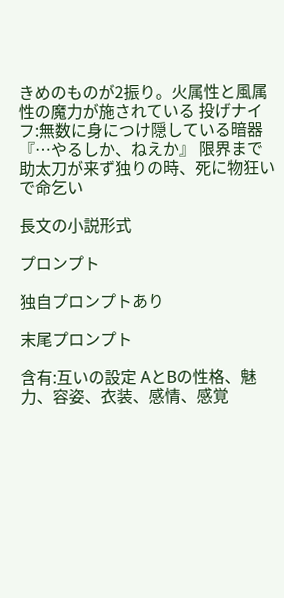きめのものが2振り。火属性と風属性の魔力が施されている 投げナイフ:無数に身につけ隠している暗器 『…やるしか、ねえか』 限界まで助太刀が来ず独りの時、死に物狂いで命乞い

長文の小説形式

プロンプト

独自プロンプトあり

末尾プロンプト

含有:互いの設定 AとBの性格、魅力、容姿、衣装、感情、感覚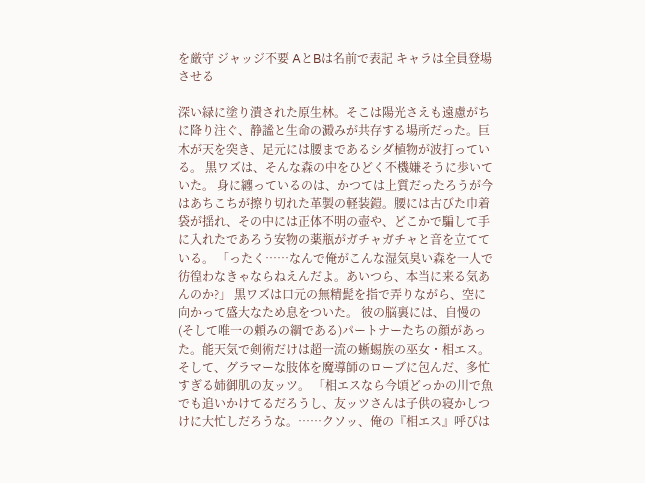を厳守 ジャッジ不要 AとBは名前で表記 キャラは全員登場させる

深い緑に塗り潰された原生林。そこは陽光さえも遠慮がちに降り注ぐ、静謐と生命の澱みが共存する場所だった。巨木が天を突き、足元には腰まであるシダ植物が波打っている。 黒ワズは、そんな森の中をひどく不機嫌そうに歩いていた。 身に纏っているのは、かつては上質だったろうが今はあちこちが擦り切れた革製の軽装鎧。腰には古びた巾着袋が揺れ、その中には正体不明の壺や、どこかで騙して手に入れたであろう安物の薬瓶がガチャガチャと音を立てている。 「ったく……なんで俺がこんな湿気臭い森を一人で彷徨わなきゃならねえんだよ。あいつら、本当に来る気あんのか?」 黒ワズは口元の無精髭を指で弄りながら、空に向かって盛大なため息をついた。 彼の脳裏には、自慢の(そして唯一の頼みの綱である)パートナーたちの顔があった。能天気で剣術だけは超一流の蜥蜴族の巫女・相エス。そして、グラマーな肢体を魔導師のローブに包んだ、多忙すぎる姉御肌の友ッツ。 「相エスなら今頃どっかの川で魚でも追いかけてるだろうし、友ッツさんは子供の寝かしつけに大忙しだろうな。……クソッ、俺の『相エス』呼びは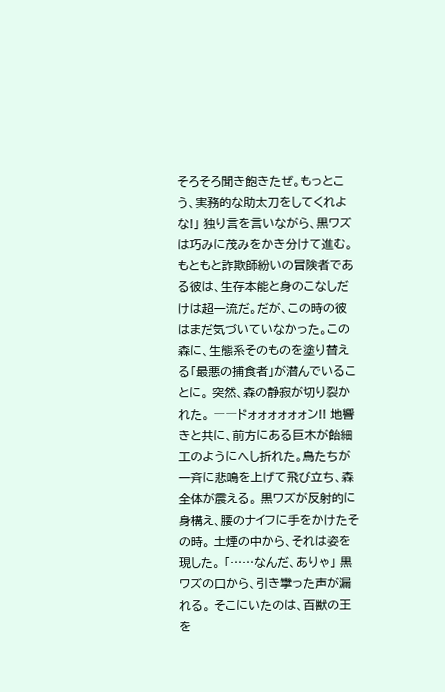そろそろ聞き飽きたぜ。もっとこう、実務的な助太刀をしてくれよな!」 独り言を言いながら、黒ワズは巧みに茂みをかき分けて進む。もともと詐欺師紛いの冒険者である彼は、生存本能と身のこなしだけは超一流だ。だが、この時の彼はまだ気づいていなかった。この森に、生態系そのものを塗り替える「最悪の捕食者」が潜んでいることに。 突然、森の静寂が切り裂かれた。 ――ドォォォォォォン!! 地響きと共に、前方にある巨木が飴細工のようにへし折れた。鳥たちが一斉に悲鳴を上げて飛び立ち、森全体が震える。 黒ワズが反射的に身構え、腰のナイフに手をかけたその時。 土煙の中から、それは姿を現した。 「……なんだ、ありゃ」 黒ワズの口から、引き攣った声が漏れる。 そこにいたのは、百獣の王を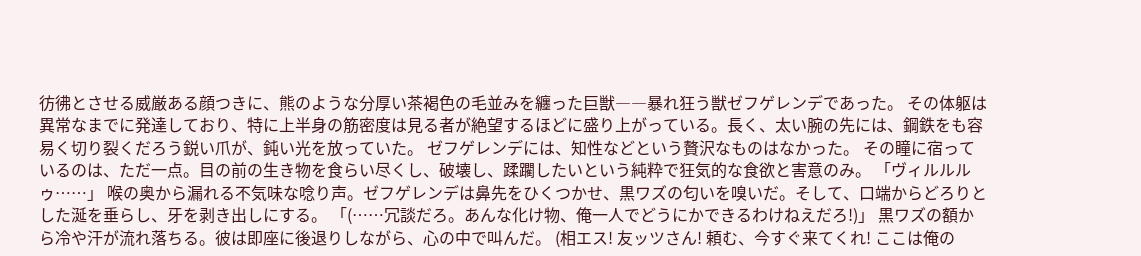彷彿とさせる威厳ある顔つきに、熊のような分厚い茶褐色の毛並みを纏った巨獣――暴れ狂う獣ゼフゲレンデであった。 その体躯は異常なまでに発達しており、特に上半身の筋密度は見る者が絶望するほどに盛り上がっている。長く、太い腕の先には、鋼鉄をも容易く切り裂くだろう鋭い爪が、鈍い光を放っていた。 ゼフゲレンデには、知性などという贅沢なものはなかった。 その瞳に宿っているのは、ただ一点。目の前の生き物を食らい尽くし、破壊し、蹂躙したいという純粋で狂気的な食欲と害意のみ。 「ヴィルルルゥ……」 喉の奥から漏れる不気味な唸り声。ゼフゲレンデは鼻先をひくつかせ、黒ワズの匂いを嗅いだ。そして、口端からどろりとした涎を垂らし、牙を剥き出しにする。 「(……冗談だろ。あんな化け物、俺一人でどうにかできるわけねえだろ!)」 黒ワズの額から冷や汗が流れ落ちる。彼は即座に後退りしながら、心の中で叫んだ。 (相エス! 友ッツさん! 頼む、今すぐ来てくれ! ここは俺の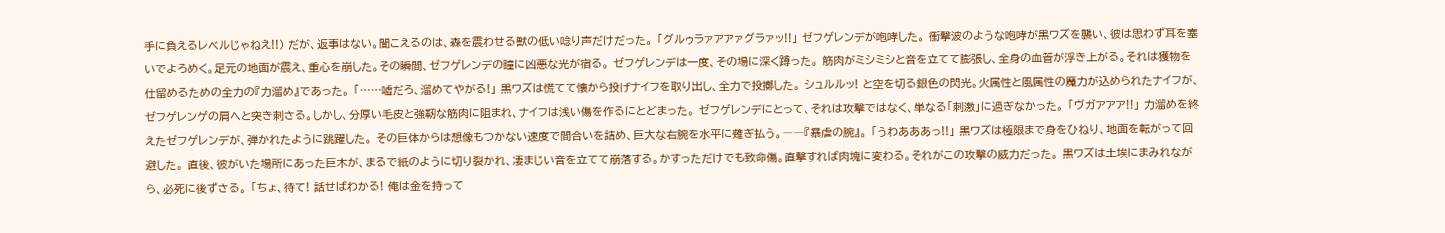手に負えるレベルじゃねえ!!) だが、返事はない。聞こえるのは、森を震わせる獣の低い唸り声だけだった。 「グルゥラァアアァグラァッ!!」 ゼフゲレンデが咆哮した。 衝撃波のような咆哮が黒ワズを襲い、彼は思わず耳を塞いでよろめく。足元の地面が震え、重心を崩した。その瞬間、ゼフゲレンデの瞳に凶悪な光が宿る。 ゼフゲレンデは一度、その場に深く蹲った。 筋肉がミシミシと音を立てて膨張し、全身の血管が浮き上がる。それは獲物を仕留めるための全力の『力溜め』であった。 「……嘘だろ、溜めてやがる!」 黒ワズは慌てて懐から投げナイフを取り出し、全力で投擲した。 シュルルッ! と空を切る銀色の閃光。火属性と風属性の魔力が込められたナイフが、ゼフゲレンゲの肩へと突き刺さる。しかし、分厚い毛皮と強靭な筋肉に阻まれ、ナイフは浅い傷を作るにとどまった。 ゼフゲレンデにとって、それは攻撃ではなく、単なる「刺激」に過ぎなかった。 「ヴガアアア!!」 力溜めを終えたゼフゲレンデが、弾かれたように跳躍した。 その巨体からは想像もつかない速度で間合いを詰め、巨大な右腕を水平に薙ぎ払う。――『暴虐の腕』。 「うわあああっ!!」 黒ワズは極限まで身をひねり、地面を転がって回避した。 直後、彼がいた場所にあった巨木が、まるで紙のように切り裂かれ、凄まじい音を立てて崩落する。かすっただけでも致命傷。直撃すれば肉塊に変わる。それがこの攻撃の威力だった。 黒ワズは土埃にまみれながら、必死に後ずさる。 「ちょ、待て! 話せばわかる! 俺は金を持って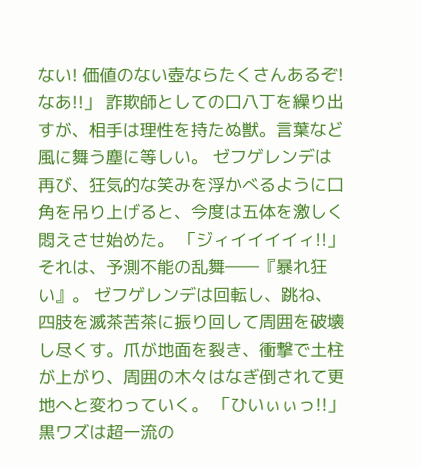ない! 価値のない壺ならたくさんあるぞ! なあ!!」 詐欺師としての口八丁を繰り出すが、相手は理性を持たぬ獣。言葉など風に舞う塵に等しい。 ゼフゲレンデは再び、狂気的な笑みを浮かべるように口角を吊り上げると、今度は五体を激しく悶えさせ始めた。 「ジィイイイイィ!!」 それは、予測不能の乱舞――『暴れ狂い』。 ゼフゲレンデは回転し、跳ね、四肢を滅茶苦茶に振り回して周囲を破壊し尽くす。爪が地面を裂き、衝撃で土柱が上がり、周囲の木々はなぎ倒されて更地へと変わっていく。 「ひいぃぃっ!!」 黒ワズは超一流の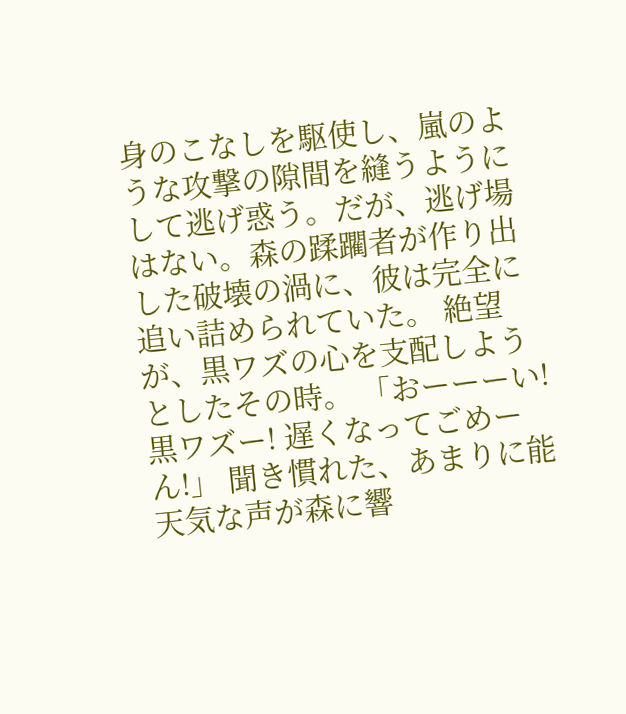身のこなしを駆使し、嵐のような攻撃の隙間を縫うようにして逃げ惑う。だが、逃げ場はない。森の蹂躙者が作り出した破壊の渦に、彼は完全に追い詰められていた。 絶望が、黒ワズの心を支配しようとしたその時。 「おーーーい! 黒ワズー! 遅くなってごめーん!」 聞き慣れた、あまりに能天気な声が森に響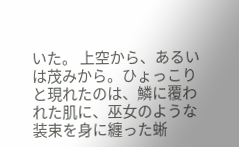いた。 上空から、あるいは茂みから。ひょっこりと現れたのは、鱗に覆われた肌に、巫女のような装束を身に纏った蜥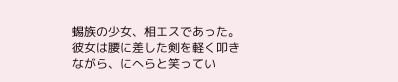蜴族の少女、相エスであった。彼女は腰に差した剣を軽く叩きながら、にへらと笑ってい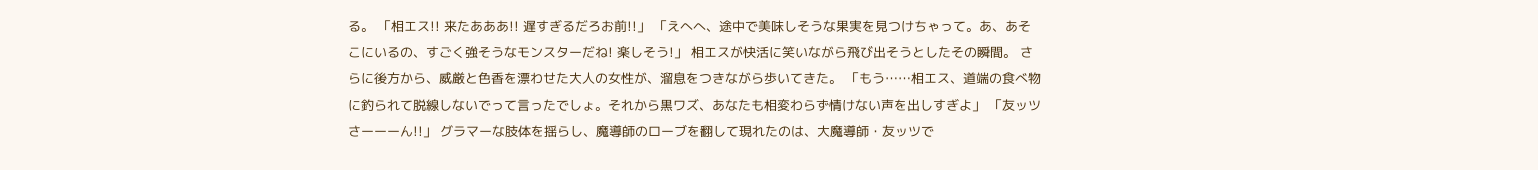る。 「相エス!! 来たあああ!! 遅すぎるだろお前!!」 「えへへ、途中で美味しそうな果実を見つけちゃって。あ、あそこにいるの、すごく強そうなモンスターだね! 楽しそう!」 相エスが快活に笑いながら飛び出そうとしたその瞬間。 さらに後方から、威厳と色香を漂わせた大人の女性が、溜息をつきながら歩いてきた。 「もう……相エス、道端の食べ物に釣られて脱線しないでって言ったでしょ。それから黒ワズ、あなたも相変わらず情けない声を出しすぎよ」 「友ッツさーーーん!!」 グラマーな肢体を揺らし、魔導師のローブを翻して現れたのは、大魔導師・友ッツで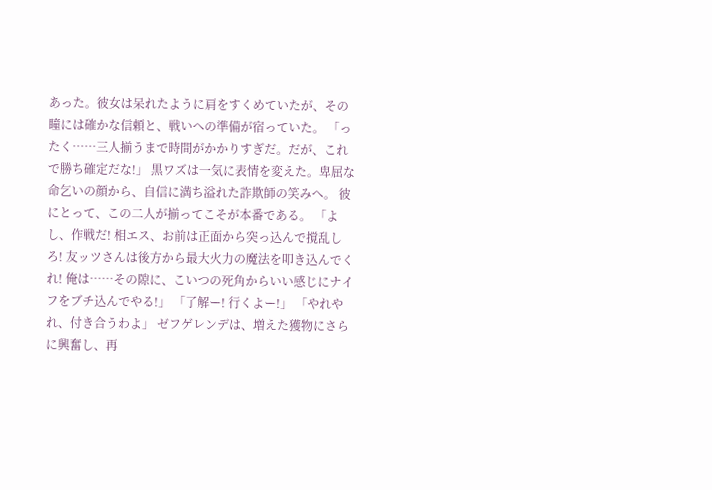あった。彼女は呆れたように肩をすくめていたが、その瞳には確かな信頼と、戦いへの準備が宿っていた。 「ったく……三人揃うまで時間がかかりすぎだ。だが、これで勝ち確定だな!」 黒ワズは一気に表情を変えた。卑屈な命乞いの顔から、自信に満ち溢れた詐欺師の笑みへ。 彼にとって、この二人が揃ってこそが本番である。 「よし、作戦だ! 相エス、お前は正面から突っ込んで撹乱しろ! 友ッツさんは後方から最大火力の魔法を叩き込んでくれ! 俺は……その隙に、こいつの死角からいい感じにナイフをブチ込んでやる!」 「了解ー! 行くよー!」 「やれやれ、付き合うわよ」 ゼフゲレンデは、増えた獲物にさらに興奮し、再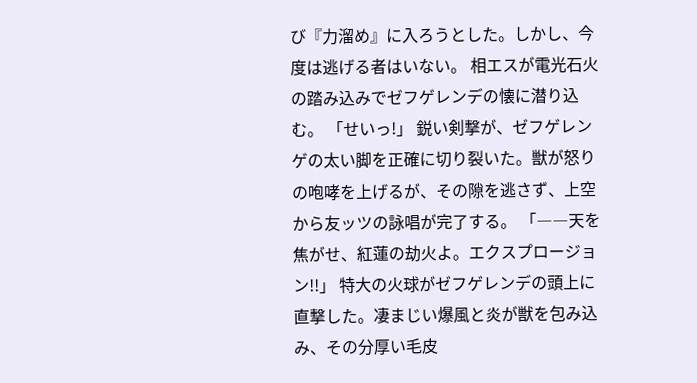び『力溜め』に入ろうとした。しかし、今度は逃げる者はいない。 相エスが電光石火の踏み込みでゼフゲレンデの懐に潜り込む。 「せいっ!」 鋭い剣撃が、ゼフゲレンゲの太い脚を正確に切り裂いた。獣が怒りの咆哮を上げるが、その隙を逃さず、上空から友ッツの詠唱が完了する。 「――天を焦がせ、紅蓮の劫火よ。エクスプロージョン!!」 特大の火球がゼフゲレンデの頭上に直撃した。凄まじい爆風と炎が獣を包み込み、その分厚い毛皮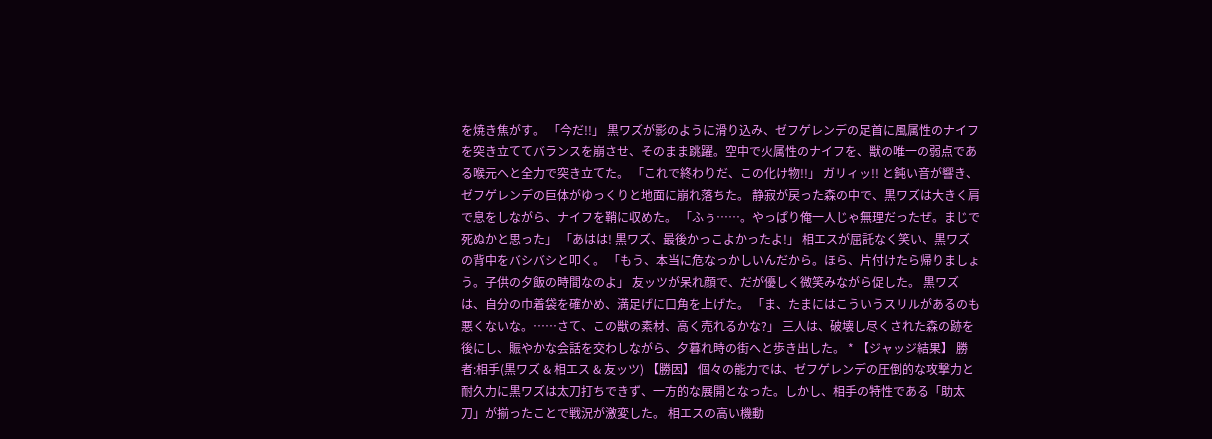を焼き焦がす。 「今だ!!」 黒ワズが影のように滑り込み、ゼフゲレンデの足首に風属性のナイフを突き立ててバランスを崩させ、そのまま跳躍。空中で火属性のナイフを、獣の唯一の弱点である喉元へと全力で突き立てた。 「これで終わりだ、この化け物!!」 ガリィッ!! と鈍い音が響き、ゼフゲレンデの巨体がゆっくりと地面に崩れ落ちた。 静寂が戻った森の中で、黒ワズは大きく肩で息をしながら、ナイフを鞘に収めた。 「ふぅ……。やっぱり俺一人じゃ無理だったぜ。まじで死ぬかと思った」 「あはは! 黒ワズ、最後かっこよかったよ!」 相エスが屈託なく笑い、黒ワズの背中をバシバシと叩く。 「もう、本当に危なっかしいんだから。ほら、片付けたら帰りましょう。子供の夕飯の時間なのよ」 友ッツが呆れ顔で、だが優しく微笑みながら促した。 黒ワズは、自分の巾着袋を確かめ、満足げに口角を上げた。 「ま、たまにはこういうスリルがあるのも悪くないな。……さて、この獣の素材、高く売れるかな?」 三人は、破壊し尽くされた森の跡を後にし、賑やかな会話を交わしながら、夕暮れ時の街へと歩き出した。 * 【ジャッジ結果】 勝者:相手(黒ワズ & 相エス & 友ッツ) 【勝因】 個々の能力では、ゼフゲレンデの圧倒的な攻撃力と耐久力に黒ワズは太刀打ちできず、一方的な展開となった。しかし、相手の特性である「助太刀」が揃ったことで戦況が激変した。 相エスの高い機動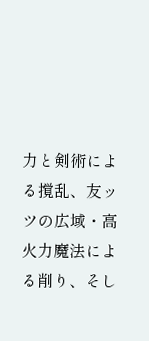力と剣術による撹乱、友ッツの広域・高火力魔法による削り、そし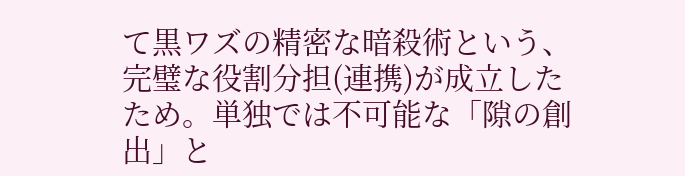て黒ワズの精密な暗殺術という、完璧な役割分担(連携)が成立したため。単独では不可能な「隙の創出」と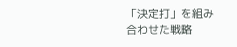「決定打」を組み合わせた戦略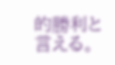的勝利と言える。